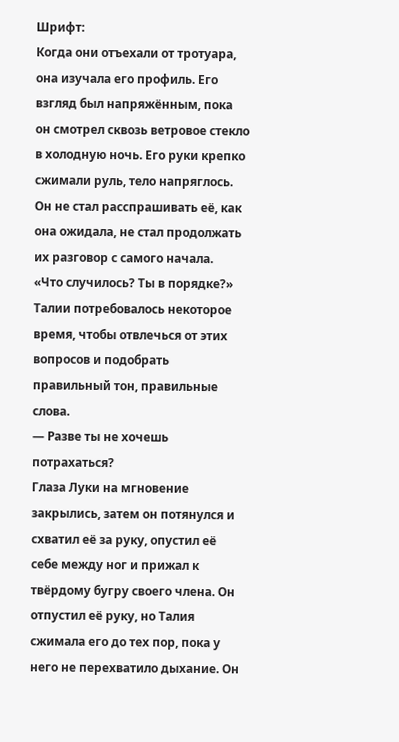Шрифт:
Когда они отъехали от тротуара, она изучала его профиль. Его взгляд был напряжённым, пока он смотрел сквозь ветровое стекло в холодную ночь. Его руки крепко сжимали руль, тело напряглось.
Он не стал расспрашивать её, как она ожидала, не стал продолжать их разговор с самого начала.
«Что случилось? Ты в порядке?»
Талии потребовалось некоторое время, чтобы отвлечься от этих вопросов и подобрать правильный тон, правильные слова.
— Разве ты не хочешь потрахаться?
Глаза Луки на мгновение закрылись, затем он потянулся и схватил её за руку, опустил её себе между ног и прижал к твёрдому бугру своего члена. Он отпустил её руку, но Талия сжимала его до тех пор, пока у него не перехватило дыхание. Он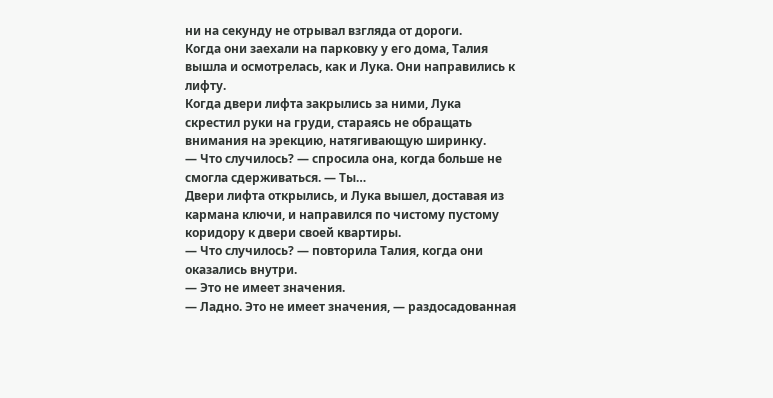ни на секунду не отрывал взгляда от дороги.
Когда они заехали на парковку у его дома, Талия вышла и осмотрелась, как и Лука. Они направились к лифту.
Когда двери лифта закрылись за ними, Лука скрестил руки на груди, стараясь не обращать внимания на эрекцию, натягивающую ширинку.
— Что случилось? — спросила она, когда больше не смогла сдерживаться. — Ты…
Двери лифта открылись, и Лука вышел, доставая из кармана ключи, и направился по чистому пустому коридору к двери своей квартиры.
— Что случилось? — повторила Талия, когда они оказались внутри.
— Это не имеет значения.
— Ладно. Это не имеет значения, — раздосадованная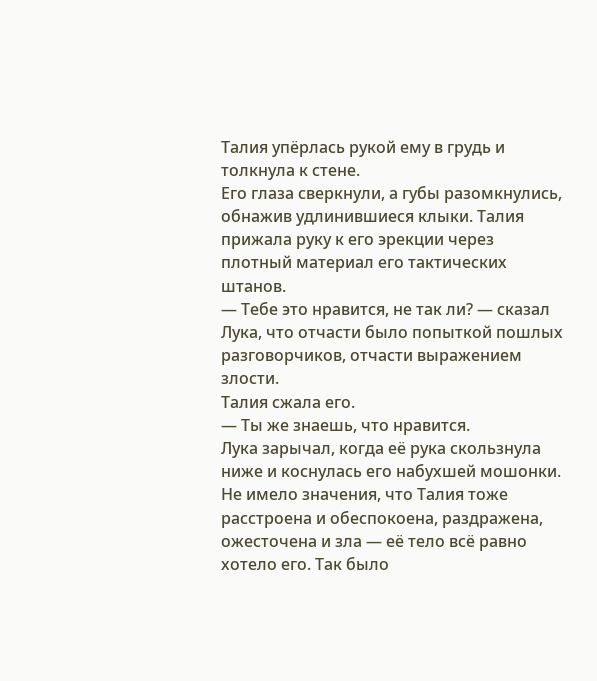Талия упёрлась рукой ему в грудь и толкнула к стене.
Его глаза сверкнули, а губы разомкнулись, обнажив удлинившиеся клыки. Талия прижала руку к его эрекции через плотный материал его тактических штанов.
— Тебе это нравится, не так ли? — сказал Лука, что отчасти было попыткой пошлых разговорчиков, отчасти выражением злости.
Талия сжала его.
— Ты же знаешь, что нравится.
Лука зарычал, когда её рука скользнула ниже и коснулась его набухшей мошонки. Не имело значения, что Талия тоже расстроена и обеспокоена, раздражена, ожесточена и зла — её тело всё равно хотело его. Так было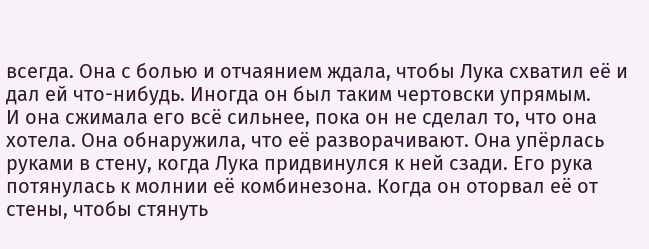всегда. Она с болью и отчаянием ждала, чтобы Лука схватил её и дал ей что-нибудь. Иногда он был таким чертовски упрямым.
И она сжимала его всё сильнее, пока он не сделал то, что она хотела. Она обнаружила, что её разворачивают. Она упёрлась руками в стену, когда Лука придвинулся к ней сзади. Его рука потянулась к молнии её комбинезона. Когда он оторвал её от стены, чтобы стянуть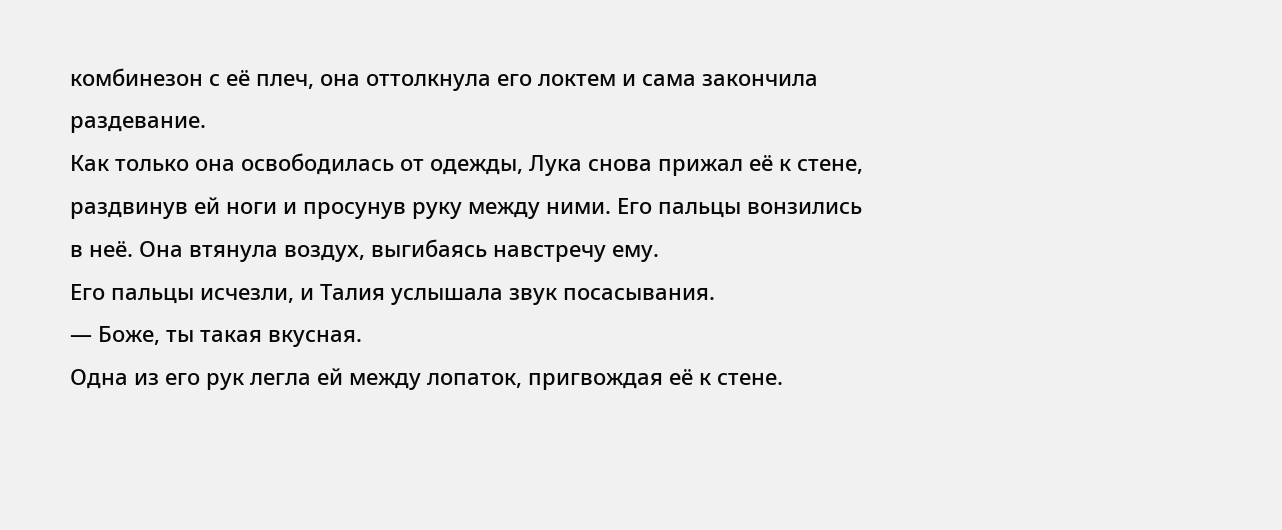комбинезон с её плеч, она оттолкнула его локтем и сама закончила раздевание.
Как только она освободилась от одежды, Лука снова прижал её к стене, раздвинув ей ноги и просунув руку между ними. Его пальцы вонзились в неё. Она втянула воздух, выгибаясь навстречу ему.
Его пальцы исчезли, и Талия услышала звук посасывания.
— Боже, ты такая вкусная.
Одна из его рук легла ей между лопаток, пригвождая её к стене.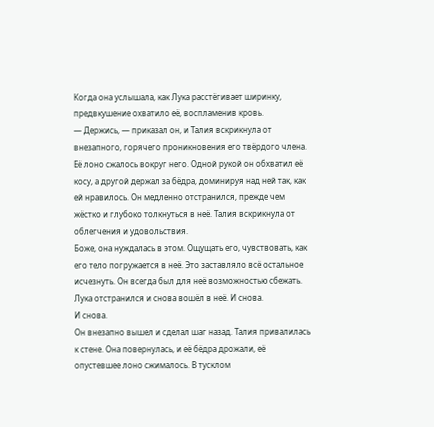Когда она услышала, как Лука расстёгивает ширинку, предвкушение охватило её, воспламенив кровь.
— Держись, — приказал он, и Талия вскрикнула от внезапного, горячего проникновения его твёрдого члена.
Её лоно сжалось вокруг него. Одной рукой он обхватил её косу, а другой держал за бёдра, доминируя над ней так, как ей нравилось. Он медленно отстранился, прежде чем жёстко и глубоко толкнуться в неё. Талия вскрикнула от облегчения и удовольствия.
Боже, она нуждалась в этом. Ощущать его, чувствовать, как его тело погружается в неё. Это заставляло всё остальное исчезнуть. Он всегда был для неё возможностью сбежать.
Лука отстранился и снова вошёл в неё. И снова.
И снова.
Он внезапно вышел и сделал шаг назад. Талия привалилась к стене. Она повернулась, и её бёдра дрожали, её опустевшее лоно сжималось. В тусклом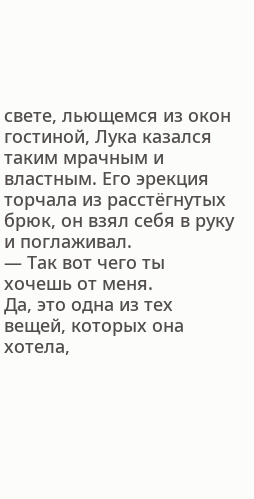свете, льющемся из окон гостиной, Лука казался таким мрачным и властным. Его эрекция торчала из расстёгнутых брюк, он взял себя в руку и поглаживал.
— Так вот чего ты хочешь от меня.
Да, это одна из тех вещей, которых она хотела,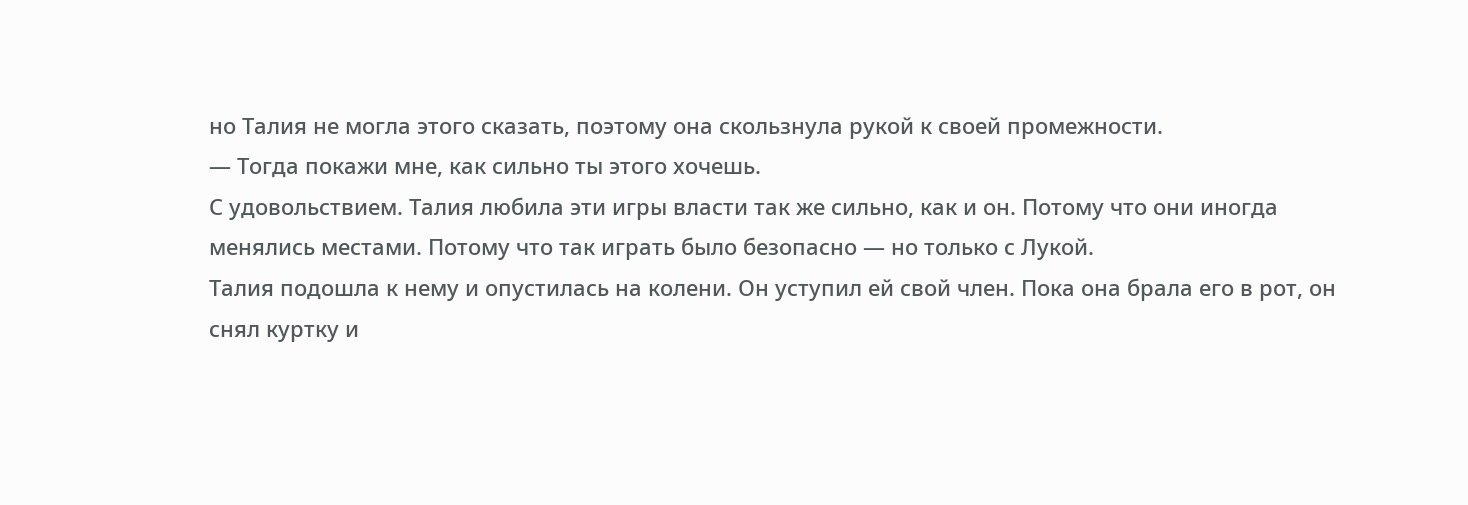но Талия не могла этого сказать, поэтому она скользнула рукой к своей промежности.
— Тогда покажи мне, как сильно ты этого хочешь.
С удовольствием. Талия любила эти игры власти так же сильно, как и он. Потому что они иногда менялись местами. Потому что так играть было безопасно — но только с Лукой.
Талия подошла к нему и опустилась на колени. Он уступил ей свой член. Пока она брала его в рот, он снял куртку и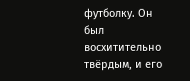футболку. Он был восхитительно твёрдым, и его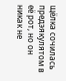щёлка сочилась предэякулятом в её рот, но он никак не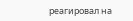реагировал на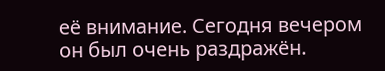её внимание. Сегодня вечером он был очень раздражён.